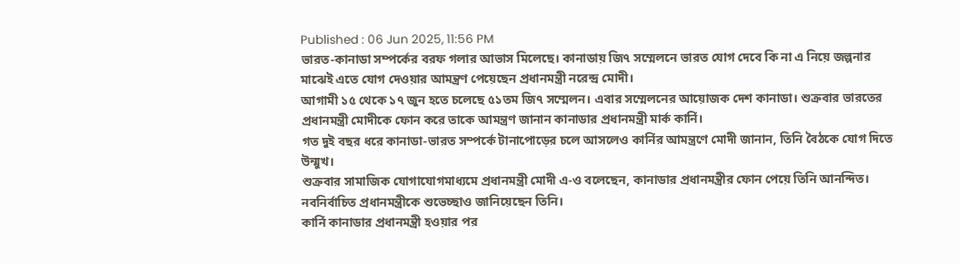Published : 06 Jun 2025, 11:56 PM
ভারত-কানাডা সম্পর্কের বরফ গলার আভাস মিলেছে। কানাডায় জি৭ সম্মেলনে ভারত যোগ দেবে কি না এ নিয়ে জল্পনার মাঝেই এতে যোগ দেওয়ার আমন্ত্রণ পেয়েছেন প্রধানমন্ত্রী নরেন্দ্র মোদী।
আগামী ১৫ থেকে ১৭ জুন হতে চলেছে ৫১তম জি৭ সম্মেলন। এবার সম্মেলনের আয়োজক দেশ কানাডা। শুক্রবার ভারতের প্রধানমন্ত্রী মোদীকে ফোন করে তাকে আমন্ত্রণ জানান কানাডার প্রধানমন্ত্রী মার্ক কার্নি।
গত দুই বছর ধরে কানাডা-ভারত সম্পর্কে টানাপোড়ের চলে আসলেও কার্নির আমন্ত্রণে মোদী জানান, তিনি বৈঠকে যোগ দিতে উন্মুখ।
শুক্রবার সামাজিক যোগাযোগমাধ্যমে প্রধানমন্ত্রী মোদী এ-ও বলেছেন, কানাডার প্রধানমন্ত্রীর ফোন পেয়ে তিনি আনন্দিত। নবনির্বাচিত প্রধানমন্ত্রীকে শুভেচ্ছাও জানিয়েছেন তিনি।
কার্নি কানাডার প্রধানমন্ত্রী হওয়ার পর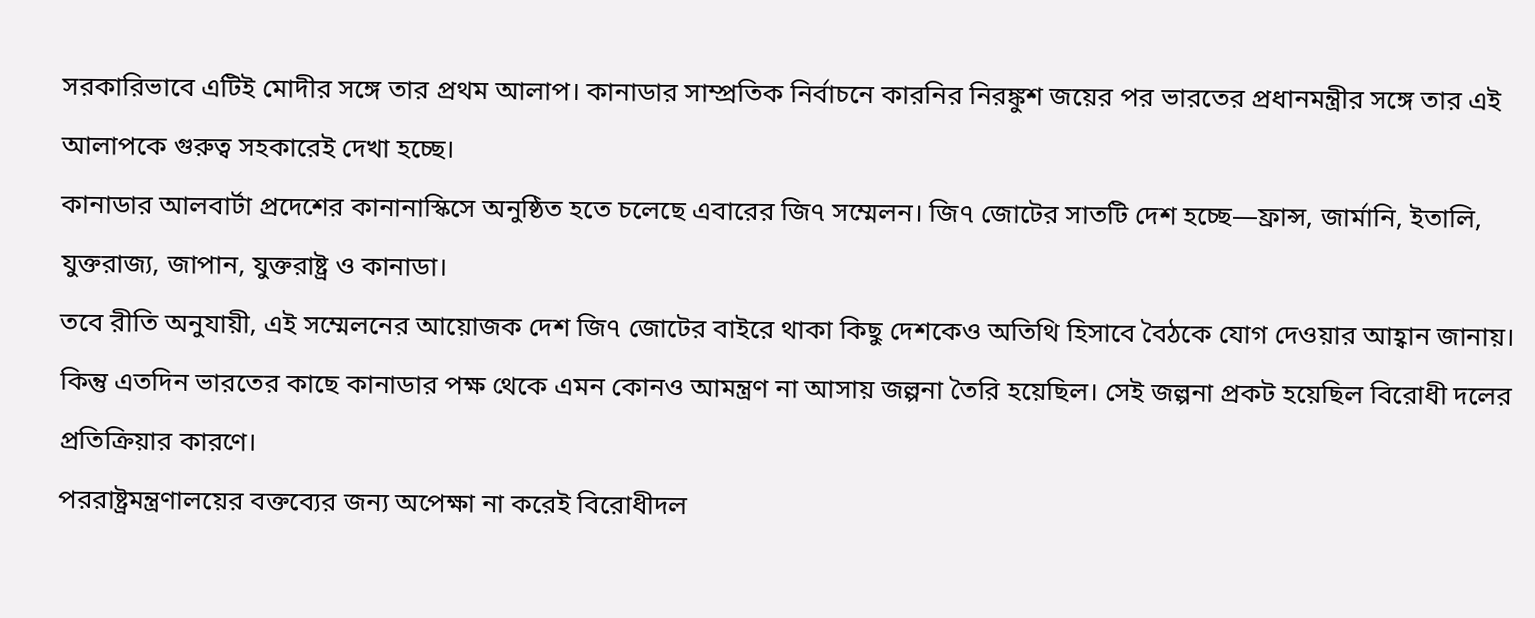সরকারিভাবে এটিই মোদীর সঙ্গে তার প্রথম আলাপ। কানাডার সাম্প্রতিক নির্বাচনে কারনির নিরঙ্কুশ জয়ের পর ভারতের প্রধানমন্ত্রীর সঙ্গে তার এই আলাপকে গুরুত্ব সহকারেই দেখা হচ্ছে।
কানাডার আলবার্টা প্রদেশের কানানাস্কিসে অনুষ্ঠিত হতে চলেছে এবারের জি৭ সম্মেলন। জি৭ জোটের সাতটি দেশ হচ্ছে—ফ্রান্স, জার্মানি, ইতালি, যুক্তরাজ্য, জাপান, যুক্তরাষ্ট্র ও কানাডা।
তবে রীতি অনুযায়ী, এই সম্মেলনের আয়োজক দেশ জি৭ জোটের বাইরে থাকা কিছু দেশকেও অতিথি হিসাবে বৈঠকে যোগ দেওয়ার আহ্বান জানায়।
কিন্তু এতদিন ভারতের কাছে কানাডার পক্ষ থেকে এমন কোনও আমন্ত্রণ না আসায় জল্পনা তৈরি হয়েছিল। সেই জল্পনা প্রকট হয়েছিল বিরোধী দলের প্রতিক্রিয়ার কারণে।
পররাষ্ট্রমন্ত্রণালয়ের বক্তব্যের জন্য অপেক্ষা না করেই বিরোধীদল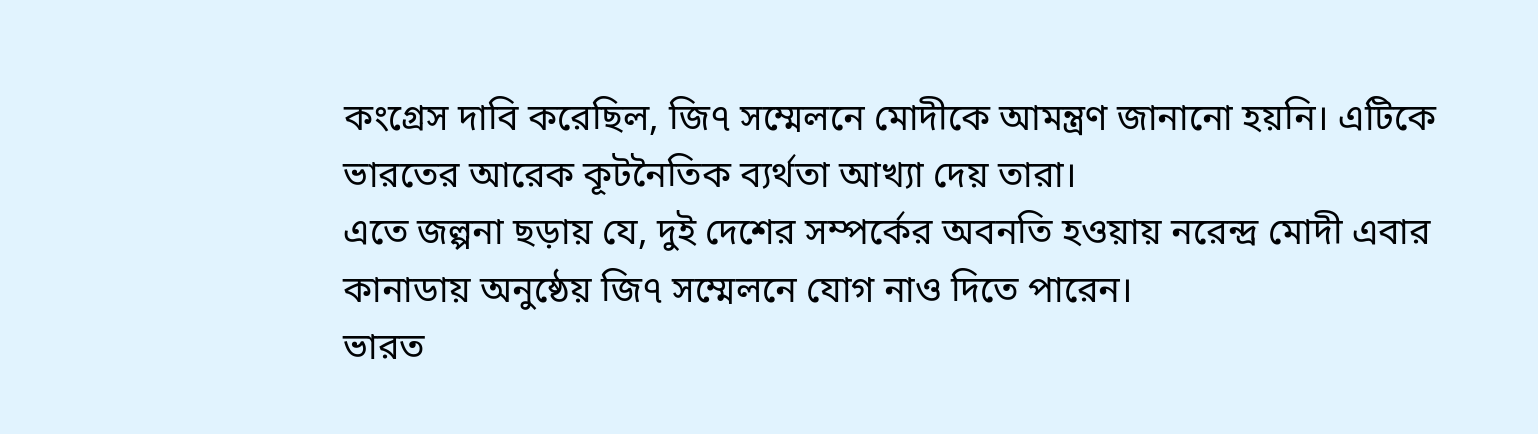কংগ্রেস দাবি করেছিল, জি৭ সম্মেলনে মোদীকে আমন্ত্রণ জানানো হয়নি। এটিকে ভারতের আরেক কূটনৈতিক ব্যর্থতা আখ্যা দেয় তারা।
এতে জল্পনা ছড়ায় যে, দুই দেশের সম্পর্কের অবনতি হওয়ায় নরেন্দ্র মোদী এবার কানাডায় অনুষ্ঠেয় জি৭ সম্মেলনে যোগ নাও দিতে পারেন।
ভারত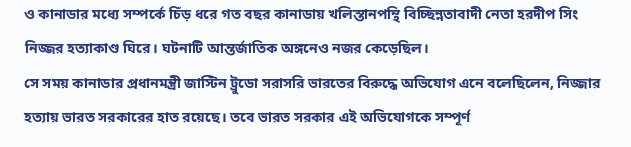ও কানাডার মধ্যে সম্পর্কে চিঁড় ধরে গত বছর কানাডায় খলিস্তানপন্থি বিচ্ছিন্নতাবাদী নেতা হরদীপ সিং নিজ্জর হত্যাকাণ্ড ঘিরে। ঘটনাটি আন্তর্জাতিক অঙ্গনেও নজর কেড়েছিল।
সে সময় কানাডার প্রধানমন্ত্রী জাস্টিন ট্রুডো সরাসরি ভারতের বিরুদ্ধে অভিযোগ এনে বলেছিলেন, নিজ্জার হত্যায় ভারত সরকারের হাত রয়েছে। তবে ভারত সরকার এই অভিযোগকে সম্পূর্ণ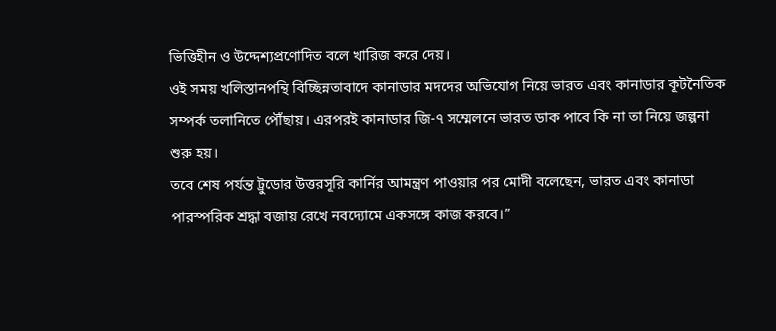ভিত্তিহীন ও উদ্দেশ্যপ্রণোদিত বলে খারিজ করে দেয়।
ওই সময় খলিস্তানপন্থি বিচ্ছিন্নতাবাদে কানাডার মদদের অভিযোগ নিয়ে ভারত এবং কানাডার কূটনৈতিক সম্পর্ক তলানিতে পৌঁছায়। এরপরই কানাডার জি-৭ সম্মেলনে ভারত ডাক পাবে কি না তা নিয়ে জল্পনা শুরু হয়।
তবে শেষ পর্যন্ত ট্রুডোর উত্তরসূরি কার্নির আমন্ত্রণ পাওয়ার পর মোদী বলেছেন, ভারত এবং কানাডা পারস্পরিক শ্রদ্ধা বজায় রেখে নবদ্যোমে একসঙ্গে কাজ করবে।”